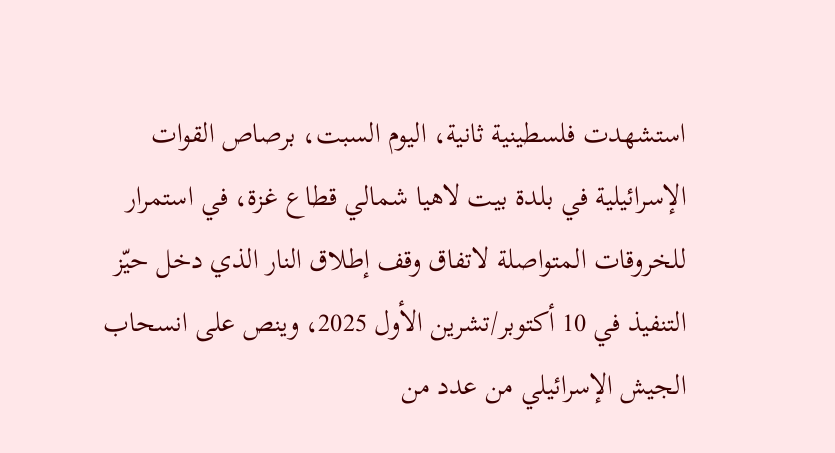استشهدت فلسطينية ثانية، اليوم السبت، برصاص القوات الإسرائيلية في بلدة بيت لاهيا شمالي قطاع غزة، في استمرار للخروقات المتواصلة لاتفاق وقف إطلاق النار الذي دخل حيّز التنفيذ في 10 أكتوبر/تشرين الأول 2025، وينص على انسحاب الجيش الإسرائيلي من عدد من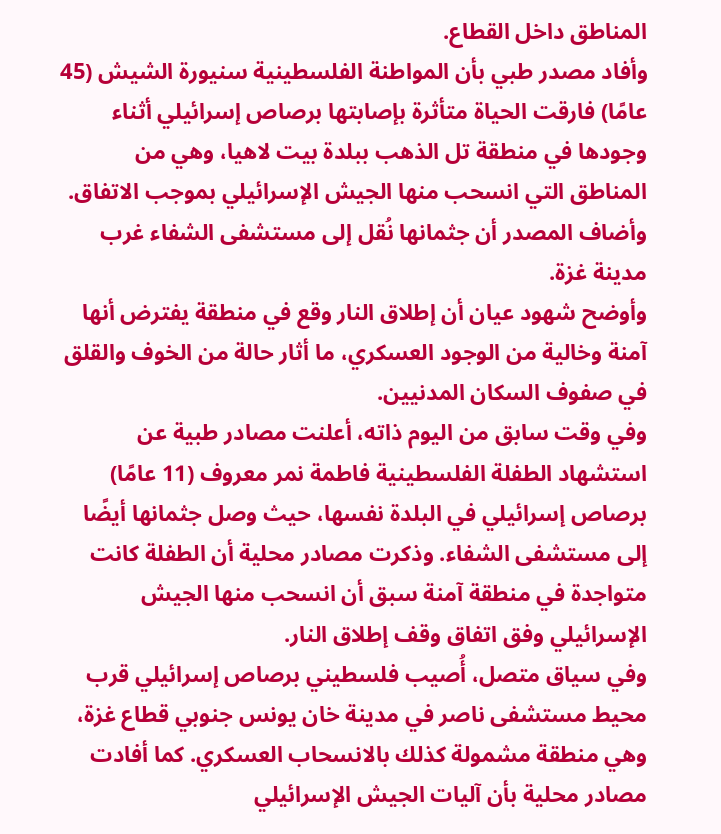المناطق داخل القطاع.
وأفاد مصدر طبي بأن المواطنة الفلسطينية سنيورة الشيش (45 عامًا) فارقت الحياة متأثرة بإصابتها برصاص إسرائيلي أثناء وجودها في منطقة تل الذهب ببلدة بيت لاهيا، وهي من المناطق التي انسحب منها الجيش الإسرائيلي بموجب الاتفاق. وأضاف المصدر أن جثمانها نُقل إلى مستشفى الشفاء غرب مدينة غزة.
وأوضح شهود عيان أن إطلاق النار وقع في منطقة يفترض أنها آمنة وخالية من الوجود العسكري، ما أثار حالة من الخوف والقلق في صفوف السكان المدنيين.
وفي وقت سابق من اليوم ذاته، أعلنت مصادر طبية عن استشهاد الطفلة الفلسطينية فاطمة نمر معروف (11 عامًا) برصاص إسرائيلي في البلدة نفسها، حيث وصل جثمانها أيضًا إلى مستشفى الشفاء. وذكرت مصادر محلية أن الطفلة كانت متواجدة في منطقة آمنة سبق أن انسحب منها الجيش الإسرائيلي وفق اتفاق وقف إطلاق النار.
وفي سياق متصل، أُصيب فلسطيني برصاص إسرائيلي قرب محيط مستشفى ناصر في مدينة خان يونس جنوبي قطاع غزة، وهي منطقة مشمولة كذلك بالانسحاب العسكري. كما أفادت مصادر محلية بأن آليات الجيش الإسرائيلي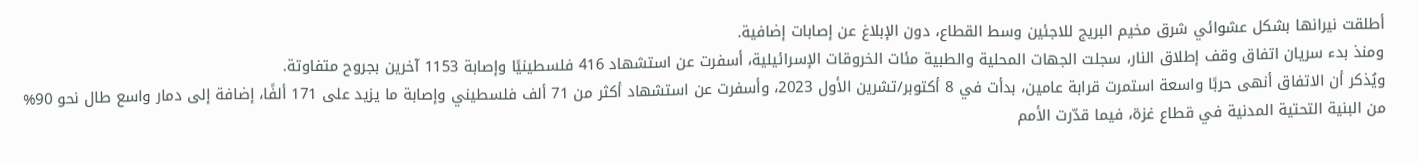أطلقت نيرانها بشكل عشوائي شرق مخيم البريج للاجئين وسط القطاع، دون الإبلاغ عن إصابات إضافية.
ومنذ بدء سريان اتفاق وقف إطلاق النار، سجلت الجهات المحلية والطبية مئات الخروقات الإسرائيلية، أسفرت عن استشهاد 416 فلسطينيًا وإصابة 1153 آخرين بجروح متفاوتة.
ويُذكر أن الاتفاق أنهى حربًا واسعة استمرت قرابة عامين، بدأت في 8 أكتوبر/تشرين الأول 2023، وأسفرت عن استشهاد أكثر من 71 ألف فلسطيني وإصابة ما يزيد على 171 ألفًا، إضافة إلى دمار واسع طال نحو 90% من البنية التحتية المدنية في قطاع غزة، فيما قدّرت الأمم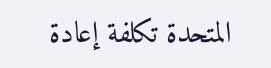المتحدة تكلفة إعادة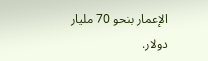الإعمار بنحو 70 مليار دولار.